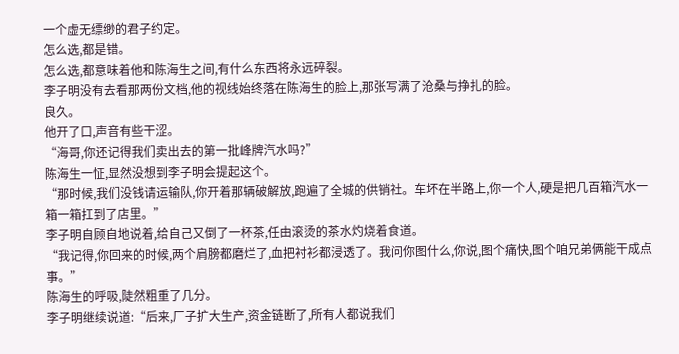一个虚无缥缈的君子约定。
怎么选,都是错。
怎么选,都意味着他和陈海生之间,有什么东西将永远碎裂。
李子明没有去看那两份文档,他的视线始终落在陈海生的脸上,那张写满了沧桑与挣扎的脸。
良久。
他开了口,声音有些干涩。
“海哥,你还记得我们卖出去的第一批峰牌汽水吗?”
陈海生一怔,显然没想到李子明会提起这个。
“那时候,我们没钱请运输队,你开着那辆破解放,跑遍了全城的供销社。车坏在半路上,你一个人,硬是把几百箱汽水一箱一箱扛到了店里。”
李子明自顾自地说着,给自己又倒了一杯茶,任由滚烫的茶水灼烧着食道。
“我记得,你回来的时候,两个肩膀都磨烂了,血把衬衫都浸透了。我问你图什么,你说,图个痛快,图个咱兄弟俩能干成点事。”
陈海生的呼吸,陡然粗重了几分。
李子明继续说道:“后来,厂子扩大生产,资金链断了,所有人都说我们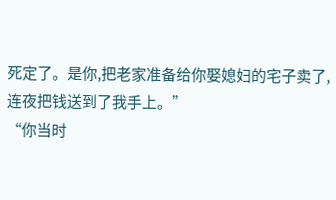死定了。是你,把老家准备给你娶媳妇的宅子卖了,连夜把钱送到了我手上。”
“你当时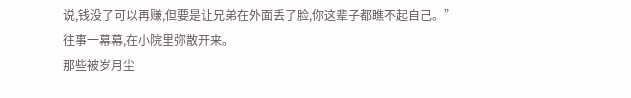说,钱没了可以再赚,但要是让兄弟在外面丢了脸,你这辈子都瞧不起自己。”
往事一幕幕,在小院里弥散开来。
那些被岁月尘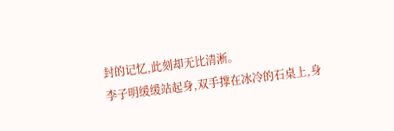封的记忆,此刻却无比清淅。
李子明缓缓站起身,双手撑在冰冷的石桌上,身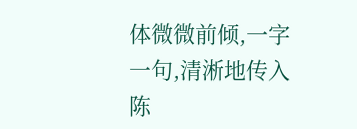体微微前倾,一字一句,清淅地传入陈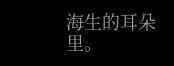海生的耳朵里。